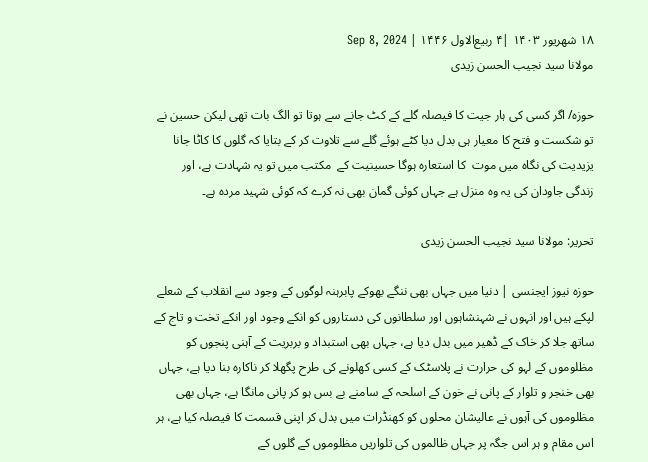۱۸ شهریور ۱۴۰۳ |۴ ربیع‌الاول ۱۴۴۶ | Sep 8, 2024
مولانا سید نجیب الحسن زیدی

حوزہ/ اگر کسی کی ہار جیت کا فیصلہ گلے کے کٹ جانے سے ہوتا تو الگ بات تھی لیکن حسین نے تو شکست و فتح کا معیار ہی بدل دیا کٹے ہوئے گلے سے تلاوت کر کے بتایا کہ گلوں کا کاٹا جانا یزیدیت کی نگاہ میں موت  کا استعارہ ہوگا حسینیت کے  مکتب میں تو یہ شہادت ہے، اور زندگی جاودان کی یہ وہ منزل ہے جہاں کوئی گمان بھی نہ کرے کہ کوئی شہید مردہ ہے۔

تحریر: مولانا سید نجیب الحسن زیدی

حوزہ نیوز ایجنسی | دنیا میں جہاں بھی ننگے بھوکے پابرہنہ لوگوں کے وجود سے انقلاب کے شعلے لپکے ہیں اور انہوں نے شہنشاہوں اور سلطانوں کی دستاروں کو انکے وجود اور انکے تخت و تاج کے ساتھ جلا کر خاک کے ڈھیر میں بدل دیا ہے، جہاں بھی استبداد و بربریت کے آہنی پنجوں کو مظلوموں کے لہو کی حرارت نے پلاسٹک کے کسی کھلونے کی طرح پگھلا کر ناکارہ بنا دیا ہے، جہاں بھی خنجر و تلوار کے پانی نے خون کے اسلحہ کے سامنے بے بس ہو کر پانی مانگا ہے، جہاں بھی مظلوموں کی آہوں نے عالیشان محلوں کو کھنڈرات میں بدل کر اپنی قسمت کا فیصلہ کیا ہے، ہر اس مقام و ہر اس جگہ پر جہاں ظالموں کی تلواریں مظلوموں کے گلوں کے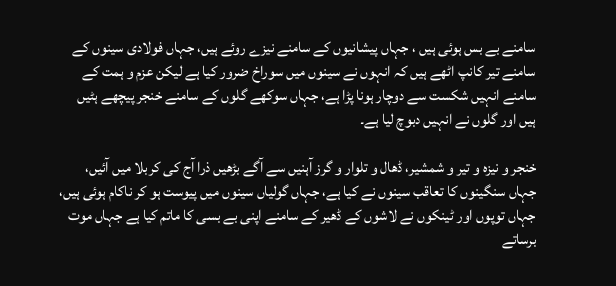سامنے بے بس ہوئی ہیں ، جہاں پیشانیوں کے سامنے نیزے روئے ہیں، جہاں فولادی سینوں کے سامنے تیر کانپ اٹھے ہیں کہ انہوں نے سینوں میں سوراخ ضرور کیا ہے لیکن عزم و ہمت کے سامنے انہیں شکست سے دوچار ہونا پڑا ہے، جہاں سوکھے گلوں کے سامنے خنجر پیچھے ہٹیں ہیں اور گلوں نے انہیں دبوچ لیا ہے۔

خنجر و نیزہ و تیر و شمشیر، ڈھال و تلوار و گرز آہنیں سے آگے بڑھیں ذرا آج کی کربلا میں آئیں، جہاں سنگینوں کا تعاقب سینوں نے کیا ہے، جہاں گولیاں سینوں میں پیوست ہو کر ناکام ہوئی ہیں، جہاں توپوں اور ٹینکوں نے لاشوں کے ڈھیر کے سامنے اپنی بے بسی کا ماتم کیا ہے جہاں موت برساتے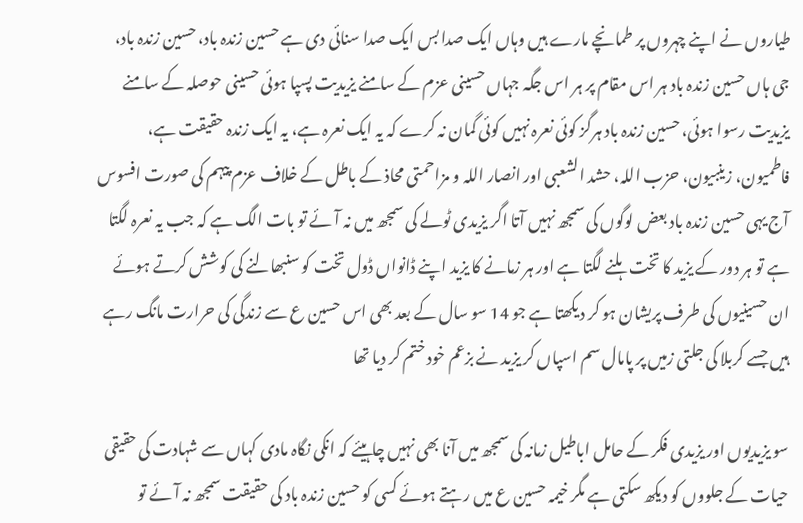طیاروں نے اپنے چہروں پر طمانچے مارے ہیں وہاں ایک صدا بس ایک صدا سنائی دی ہے حسین زندہ باد، حسین زندہ باد، جی ہاں حسین زندہ باد ہر اس مقام پر ہر اس جگہ جہاں حسینی عزم کے سامنے یزیدیت پسپا ہوئی حسینی حوصلہ کے سامنے یزیدیت رسوا ہوئی، حسین زندہ باد ہرگز کوئی نعرہ نہیں کوئی گمان نہ کرے کہ یہ ایک نعرہ ہے، یہ ایک زندہ حقیقت ہے، فاطمیون، زینبیون، حزب اللہ، حشد الشعبی اور انصار اللہ و مزاحمتی محاذ کے باطل کے خلاف عزم پیہم کی صورت افسوس آج یہی حسین زندہ باد بعض لوگوں کی سمجھ نہیں آتا اگر یزیدی ٹولے کی سمجھ میں نہ آئے تو بات الگ ہے کہ جب یہ نعرہ لگتا ہے تو ہر دور کے یزید کا تخت ہلنے لگتا ہے اور ہر زمانے کا یزید اپنے ڈانواں ڈول تخت کو سنبھالنے کی کوشش کرتے ہوئے ان حسینیوں کی طرف پریشان ہو کر دیکھتا ہے جو 14 سو سال کے بعد بھی اس حسین ع سے زندگی کی حرارت مانگ رہے ہیں جسے کربلا کی جلتی زمیں پر پامال سم اسپاں کر یزید نے بزعم خود ختم کر دیا تھا

سو یزیدیوں اور یزیدی فکر کے حامل اباطیل زمانہ کی سمجھ میں آنا بھی نہیں چاہیئے کہ انکی نگاہ مادی کہاں سے شہادت کی حقیقی حیات کے جلووں کو دیکھ سکتی ہے مگر خیمہ حسین ع میں رہتے ہوئے کسی کو حسین زندہ باد کی حقیقت سمجھ نہ آئے تو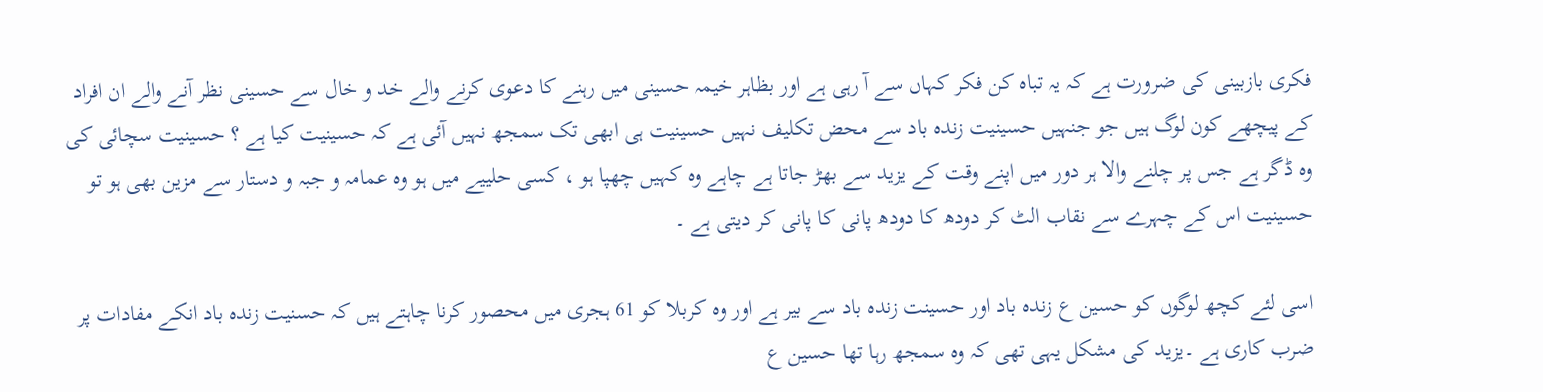فکری بازبینی کی ضرورت ہے کہ یہ تباہ کن فکر کہاں سے آ رہی ہے اور بظاہر خیمہ حسینی میں رہنے کا دعوی کرنے والے خد و خال سے حسینی نظر آنے والے ان افراد کے پیچھے کون لوگ ہیں جو جنہیں حسینیت زندہ باد سے محض تکلیف نہیں حسینیت ہی ابھی تک سمجھ نہیں آئی ہے کہ حسینیت کیا ہے ؟ حسینیت سچائی کی وہ ڈگر ہے جس پر چلنے والا ہر دور میں اپنے وقت کے یزید سے بھڑ جاتا ہے چاہے وہ کہیں چھپا ہو ، کسی حلییے میں ہو وہ عمامہ و جبہ و دستار سے مزین بھی ہو تو حسینیت اس کے چہرے سے نقاب الٹ کر دودھ کا دودھ پانی کا پانی کر دیتی ہے ۔

اسی لئے کچھ لوگوں کو حسین ع زندہ باد اور حسینت زندہ باد سے بیر ہے اور وہ کربلا کو 61 ہجری میں محصور کرنا چاہتے ہیں کہ حسنیت زندہ باد انکے مفادات پر ضرب کاری ہے ۔یزید کی مشکل یہی تھی کہ وہ سمجھ رہا تھا حسین ع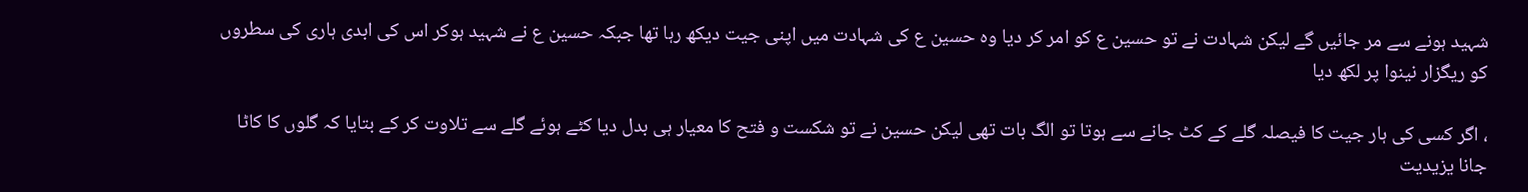شہید ہونے سے مر جائیں گے لیکن شہادت نے تو حسین ع کو امر کر دیا وہ حسین ع کی شہادت میں اپنی جیت دیکھ رہا تھا جبکہ حسین ع نے شہید ہوکر اس کی ابدی ہاری کی سطروں کو ریگزار نینوا پر لکھ دیا

، اگر کسی کی ہار جیت کا فیصلہ گلے کے کٹ جانے سے ہوتا تو الگ بات تھی لیکن حسین نے تو شکست و فتح کا معیار ہی بدل دیا کٹے ہوئے گلے سے تلاوت کر کے بتایا کہ گلوں کا کاٹا جانا یزیدیت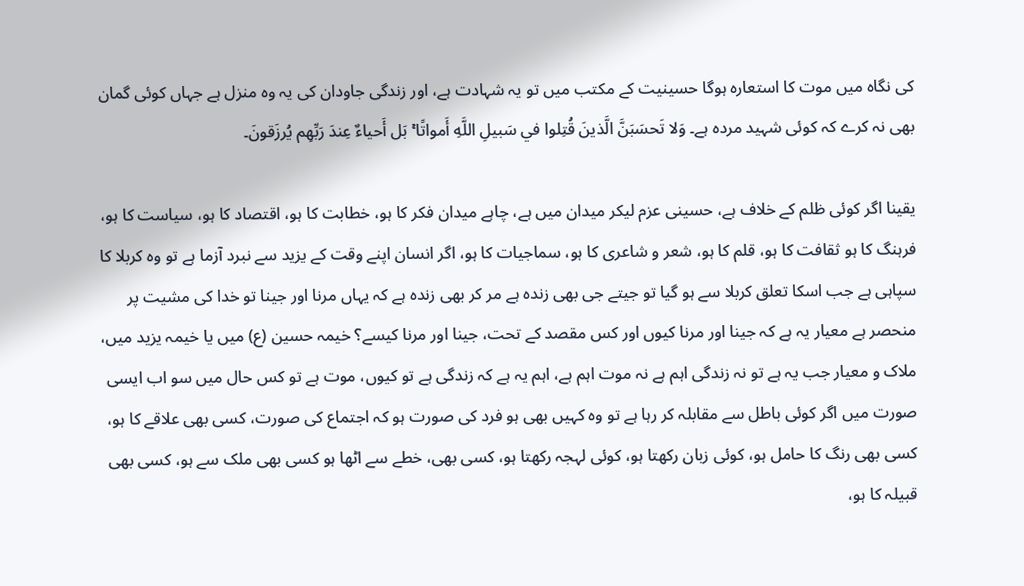کی نگاہ میں موت کا استعارہ ہوگا حسینیت کے مکتب میں تو یہ شہادت ہے، اور زندگی جاودان کی یہ وہ منزل ہے جہاں کوئی گمان بھی نہ کرے کہ کوئی شہید مردہ ہے۔ وَلا تَحسَبَنَّ الَّذينَ قُتِلوا في سَبيلِ اللَّهِ أَمواتًا ۚ بَل أَحياءٌ عِندَ رَبِّهِم يُرزَقونَ۔

یقینا اگر کوئی ظلم کے خلاف ہے، حسینی عزم لیکر میدان میں ہے، چاہے میدان فکر کا ہو، خطابت کا ہو، اقتصاد کا ہو، سیاست کا ہو، فرہنگ کا ہو ثقافت کا ہو، قلم کا ہو، شعر و شاعری کا ہو، سماجیات کا ہو، اگر انسان اپنے وقت کے یزید سے نبرد آزما ہے تو وہ کربلا کا سپاہی ہے جب اسکا تعلق کربلا سے ہو گیا تو جیتے جی بھی زندہ ہے مر کر بھی زندہ ہے کہ یہاں مرنا اور جینا تو خدا کی مشیت پر منحصر ہے معیار یہ ہے کہ جینا اور مرنا کیوں اور کس مقصد کے تحت، جینا اور مرنا کیسے؟ خیمہ حسین (ع) میں یا خیمہ یزید میں، ملاک و معیار جب یہ ہے تو نہ زندگی اہم ہے نہ موت اہم ہے، اہم یہ ہے کہ زندگی ہے تو کیوں، موت ہے تو کس حال میں سو اب ایسی صورت میں اگر کوئی باطل سے مقابلہ کر رہا ہے تو وہ کہیں بھی ہو فرد کی صورت ہو کہ اجتماع کی صورت، کسی بھی علاقے کا ہو، کسی بھی رنگ کا حامل ہو، کوئی زبان رکھتا ہو، کوئی لہجہ رکھتا ہو، کسی بھی، خطے سے اٹھا ہو کسی بھی ملک سے ہو، کسی بھی قبیلہ کا ہو،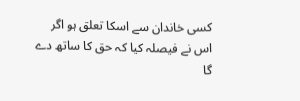کسی خاندان سے اسکا تعلق ہو اگر اس نے فیصلہ کیا کہ حق کا ساتھ دے گا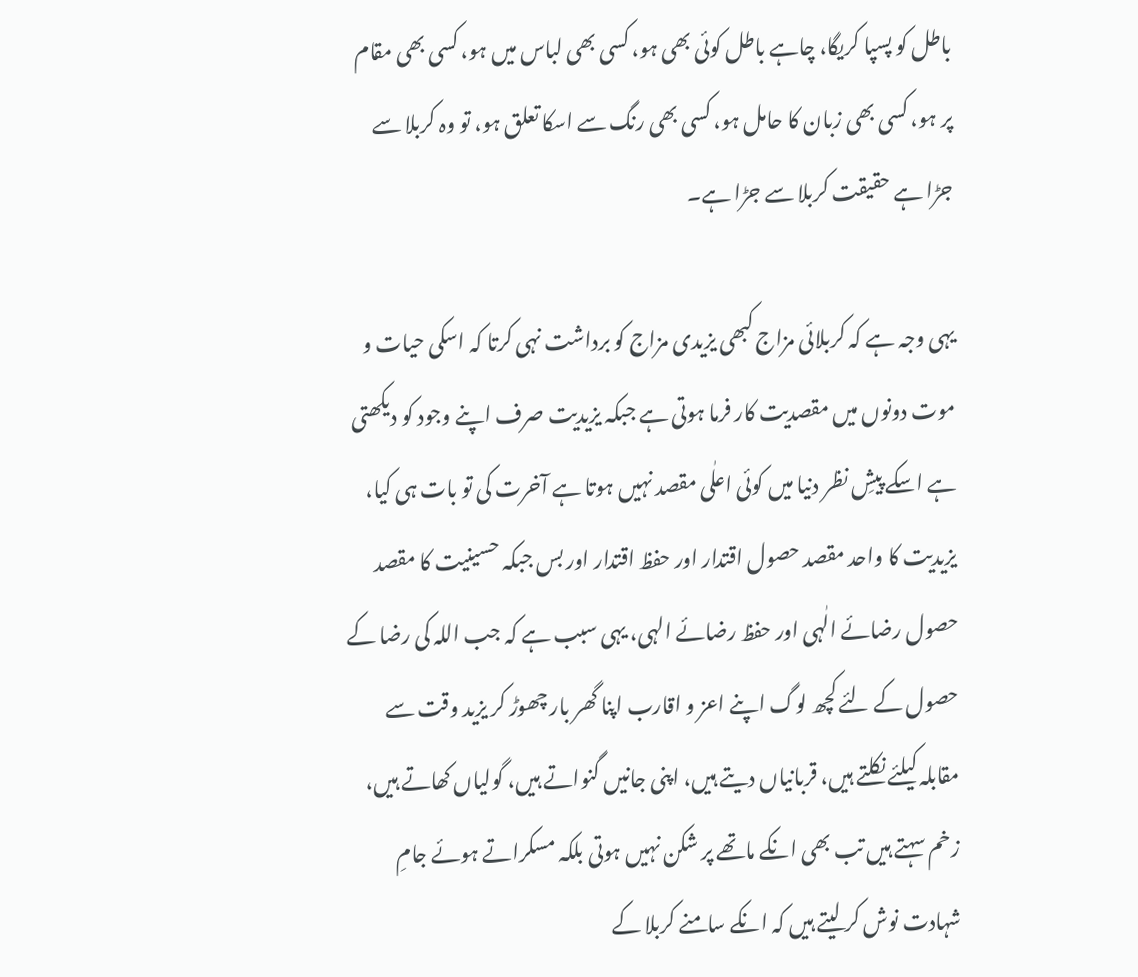باطل کو پسپا کریگا، چاہے باطل کوئی بھی ہو، کسی بھی لباس میں ہو، کسی بھی مقام پر ہو، کسی بھی زبان کا حامل ہو، کسی بھی رنگ سے اسکا تعلق ہو، تو وہ کربلا سے جڑا ہے حقیقت کربلا سے جڑا ہے۔

یہی وجہ ہے کہ کربلائی مزاج کبھی یزیدی مزاج کو برداشت نہی کرتا کہ اسکی حیات و موت دونوں میں مقصدیت کار فرما ہوتی ہے جبکہ یزیدیت صرف اپنے وجود کو دیکھتی ہے اسکے پیشِ نظر دنیا میں کوئی اعلٰی مقصد نہیں ہوتا ہے آخرت کی تو بات ہی کیا، یزیدیت کا واحد مقصد حصول اقتدار اور حفظ اقتدار اور بس جبکہ حسینیت کا مقصد حصول رضائے الٰہی اور حفظ رضائے الہی، یہی سبب ہے کہ جب اللہ کی رضا کے حصول کے لئے کچھ لوگ اپنے اعز و اقارب اپنا گھر بار چھوڑ کر یزید وقت سے مقابلہ کیلئے نکلتے ہیں، قربانیاں دیتے ہیں، اپنی جانیں گنواتے ہیں، گولیاں کھاتے ہیں، زخم سہتے ہیں تب بھی انکے ماتھے پر شکن نہیں ہوتی بلکہ مسکراتے ہوئے جامِ شہادت نوش کر لیتے ہیں کہ انکے سامنے کربلا کے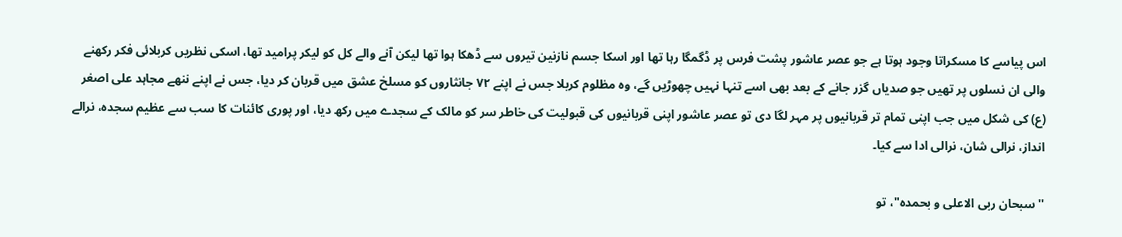اس پیاسے کا مسکراتا وجود ہوتا ہے جو عصر عاشور پشت فرس پر ڈگمگا رہا تھا اور اسکا جسم نازنین تیروں سے ڈھکا ہوا تھا لیکن آنے والے کل کو لیکر پرامید تھا، اسکی نظریں کربلائی فکر رکھنے والی ان نسلوں پر تھیں جو صدیاں گزر جانے کے بعد بھی اسے تنہا نہیں چھوڑیں گے، وہ مظلوم کربلا جس نے اپنے ۷۲ جانثاروں کو مسلخ عشق میں قربان کر دیا، جس نے اپنے ننھے مجاہد علی اصغر (ع) کی شکل میں جب اپنی تمام تر قربانیوں پر مہر لگا دی تو عصر عاشور اپنی قربانیوں کی قبولیت کی خاطر سر کو مالک کے سجدے میں رکھ دیا، اور پوری کائنات کا سب سے عظیم سجدہ، نرالے انداز، نرالی شان، نرالی ادا سے کیا۔

''سبحان ربی الاعلی و بحمدہ"، تو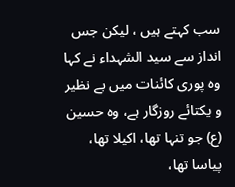سب کہتے ہیں ، لیکن جس انداز سے سید الشہداء نے کہا وہ پوری کائنات میں بے نظیر و یکتائے روزگار ہے، وہ حسین (ع) جو تنہا تھا، اکیلا تھا، پیاسا تھا،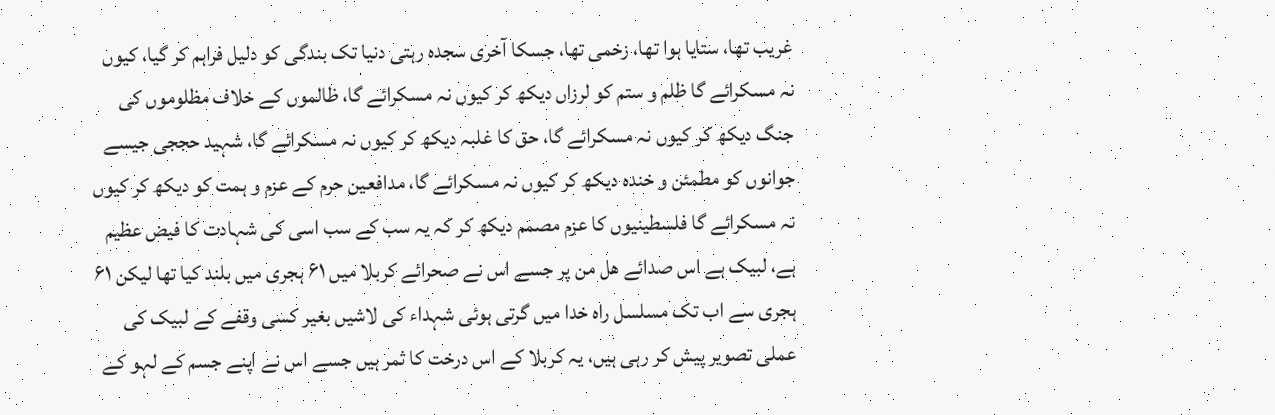غریب تھا، ستایا ہوا تھا، زخمی تھا، جسکا آخری سجدہ رہتی دنیا تک بندگی کو دلیل فراہم کر گیا، کیوں نہ مسکرائے گا ظلم و ستم کو لرزاں دیکھ کر کیوں نہ مسکرائے گا، ظالموں کے خلاف مظلوموں کی جنگ دیکھ کر کیوں نہ مسکرائے گا، حق کا غلبہ دیکھ کر کیوں نہ مسکرائے گا، شہید حججی جیسے جوانوں کو مطمئن و خندہ دیکھ کر کیوں نہ مسکرائے گا، مدافعین حرم کے عزم و ہمت کو دیکھ کر کیوں نہ مسکرائے گا فلسطینیوں کا عزم مصمم دیکھ کر کہ یہ سب کے سب اسی کی شہادت کا فیض عظیم ہے، لبیک ہے اس صدائے ھل من پر جسے اس نے صحرائے کربلا میں ۶۱ ہجری میں بلند کیا تھا لیکن ۶۱ ہجری سے اب تک مسلسل راہ خدا میں گرتی ہوئی شہداء کی لاشیں بغیر کسی وقفے کے لبیک کی عملی تصویر پیش کر رہی ہیں، یہ کربلا کے اس درخت کا ثمر ہیں جسے اس نے اپنے جسم کے لہو کے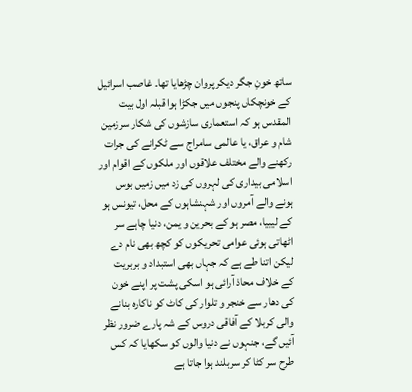ساتھ خونِ جگر دیکر پروان چڑھایا تھا۔ غاصب اسرائیل کے خونچکاں پنجوں میں جکڑا ہوا قبلہ اول بیت المقدس ہو کہ استعماری سازشوں کی شکار سرزمین شام و عراق، یا عالمی سامراج سے ٹکرانے کی جرات رکھنے والے مختلف علاقوں اور ملکوں کے اقوام اور اسلامی بیداری کی لہروں کی زد میں زمیں بوس ہونے والے آمروں اور شہنشاہوں کے محل، تیونس ہو کے لیبیا، مصر ہو کے بحرین و یمن، دنیا چاہے سر اٹھاتی ہوئی عوامی تحریکوں کو کچھ بھی نام دے لیکن اتنا طے ہے کہ جہاں بھی استبداد و بربریت کے خلاف محاذ آرائی ہو اسکی پشت پر اپنے خون کی دھار سے خنجر و تلوار کی کاٹ کو ناکارہ بنانے والی کربلا کے آفاقی دروس کے شہ پارے ضرور نظر آئیں گے، جنہوں نے دنیا والوں کو سکھایا کہ کس طرح سر کٹا کر سربلند ہوا جاتا ہے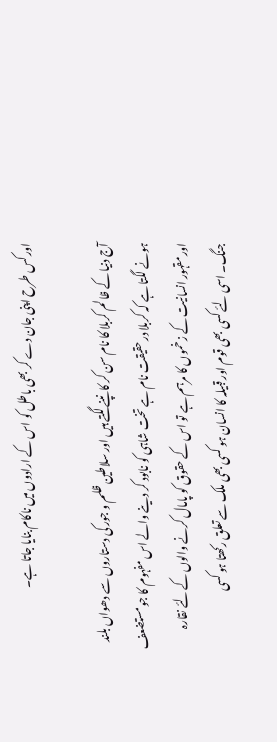اور کس طرح اپنی جان دے کر بھی باطل کو اس کے ارادوں میں ناکام بنایا جاتا ہے۔

آج دنیا کے ظالم کربلا کا نام سن کر کانپنے لگتے ہیں اور سلاطین ظلم و جور کی دستاروں سے دھواں بلند ہونے لگتا ہے کہ کربلا درحقیقت نام ہے تخت شاہی کو نابود کر دینے والے اس مفہوم کا جو مستضعف اور مقہور انسانیت کے زخموں کا مرہم ہے تو اس کے حقوق کو پامال کرنے والوں کے لئے نقارہ جنگ۔ اسی لئے کسی بھی قوم اور قبیلہ کا انسان ہو کسی بھی ملک سے تعلق رکھتا ہو کسی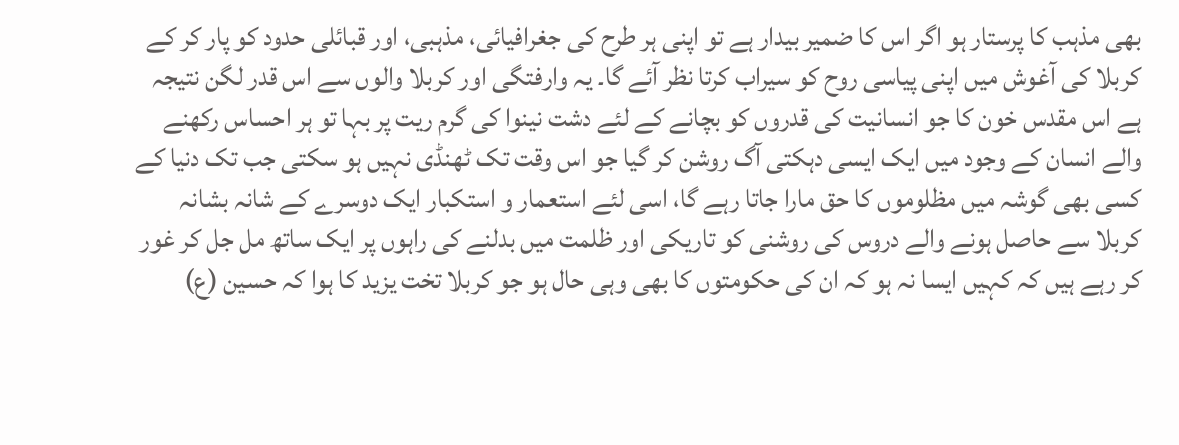بھی مذہب کا پرستار ہو اگر اس کا ضمیر بیدار ہے تو اپنی ہر طرح کی جغرافیائی، مذہبی، اور قبائلی حدود کو پار کر کے کربلا کی آغوش میں اپنی پیاسی روح کو سیراب کرتا نظر آئے گا۔ یہ وارفتگی اور کربلا والوں سے اس قدر لگن نتیجہ ہے اس مقدس خون کا جو انسانیت کی قدروں کو بچانے کے لئے دشت نینوا کی گرم ریت پر بہا تو ہر احساس رکھنے والے انسان کے وجود میں ایک ایسی دہکتی آگ روشن کر گیا جو اس وقت تک ٹھنڈی نہیں ہو سکتی جب تک دنیا کے کسی بھی گوشہ میں مظلوموں کا حق مارا جاتا رہے گا، اسی لئے استعمار و استکبار ایک دوسرے کے شانہ بشانہ کربلا سے حاصل ہونے والے دروس کی روشنی کو تاریکی اور ظلمت میں بدلنے کی راہوں پر ایک ساتھ مل جل کر غور کر رہے ہیں کہ کہیں ایسا نہ ہو کہ ان کی حکومتوں کا بھی وہی حال ہو جو کربلا تخت یزید کا ہوا کہ حسین (ع)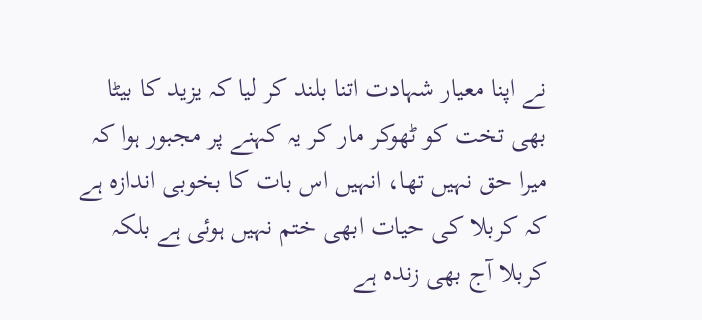نے اپنا معیار شہادت اتنا بلند کر لیا کہ یزید کا بیٹا بھی تخت کو ٹھوکر مار کر یہ کہنے پر مجبور ہوا کہ میرا حق نہیں تھا، انہیں اس بات کا بخوبی اندازہ ہے کہ کربلا کی حیات ابھی ختم نہیں ہوئی ہے بلکہ کربلا آج بھی زندہ ہے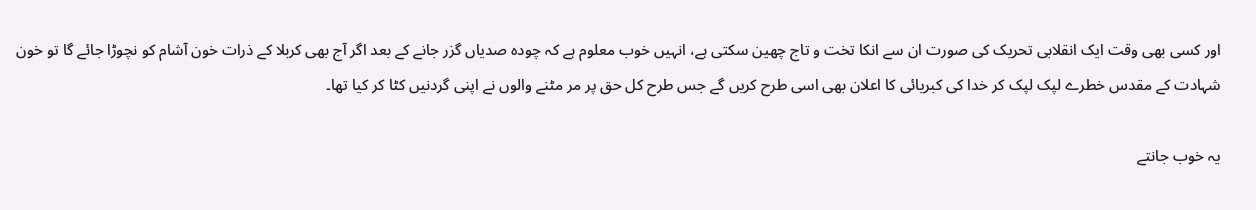اور کسی بھی وقت ایک انقلابی تحریک کی صورت ان سے انکا تخت و تاج چھین سکتی ہے، انہیں خوب معلوم ہے کہ چودہ صدیاں گزر جانے کے بعد اگر آج بھی کربلا کے ذرات خون آشام کو نچوڑا جائے گا تو خون شہادت کے مقدس خطرے لپک لپک کر خدا کی کبریائی کا اعلان بھی اسی طرح کریں گے جس طرح کل حق پر مر مٹنے والوں نے اپنی گردنیں کٹا کر کیا تھا۔

یہ خوب جانتے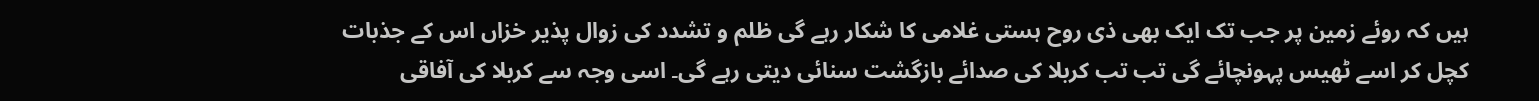ہیں کہ روئے زمین پر جب تک ایک بھی ذی روح ہستی غلامی کا شکار رہے گی ظلم و تشدد کی زوال پذیر خزاں اس کے جذبات کچل کر اسے ٹھیس پہونچائے گی تب تب کربلا کی صدائے بازگشت سنائی دیتی رہے گی۔ اسی وجہ سے کربلا کی آفاقی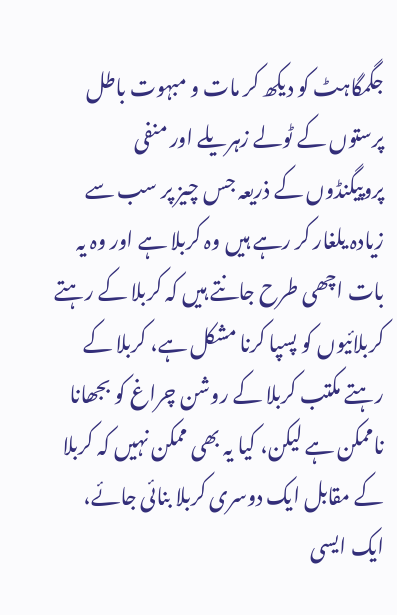جگمگاہٹ کو دیکھ کر مات و مبہوت باطل پرستوں کے ٹولے زہریلے اور منفی پروپیگنڈوں کے ذریعہ جس چیز پر سب سے زیادہ یلغار کر رہے ہیں وہ کربلا ہے اور وہ یہ بات اچھی طرح جانتے ہیں کہ کربلا کے رہتے کربلائیوں کو پسپا کرنا مشکل ہے، کربلا کے رہتے مکتب کربلا کے روشن چراغ کو بجھانا ناممکن ہے لیکن، کیا یہ بھی ممکن نہیں کہ کربلا کے مقابل ایک دوسری کربلا بنائی جائے، ایک ایسی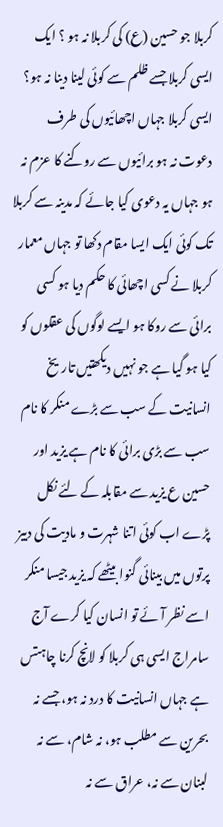کربلا جو حسین (ع) کی کربلا نہ ہو ؟ ایک ایسی کربلا جسے ظلم سے کوئی لینا دینا نہ ہو؟ ایسی کربلا جہاں اچھائیوں کی طرف دعوت نہ ہو برائیوں سے روکنے کا عزم نہ ہو جہاں یہ دعوی کیا جائے کہ مدینہ سے کربلا تک کوئی ایک ایسا مقام دکھا تو جہاں معمار کربلا نے کسی اچھائی کا حکم دیا ہو کسی برائی سے روکا ہو ایسے لوگوں کی عقلوں کو کیا ہو گیا ہے جو نہیں دیکھتیں تاریخ انسانیت کے سب سے بڑے منکر کا نام سب سے بڑی برائی کا نام ہے یزید اور حسین ع یزید سے مقابلہ کے لئے نکل پڑے اب کوئی اتنا شہرت و مادیت کی دبیز پرتوں میں بینائی گنوا بیٹھے کہ یزید جیسا منکر اسے نظر آئے تو انسان کیا کرے آج سامراج ایسی ہی کربلا کو لانچ کرنا چاہتس ہے جہاں انسانیت کا درد نہ ہو، جسے نہ بحرین سے مطلب ہو، نہ شام، سے نہ لبنان سے نہ، عراق سے نہ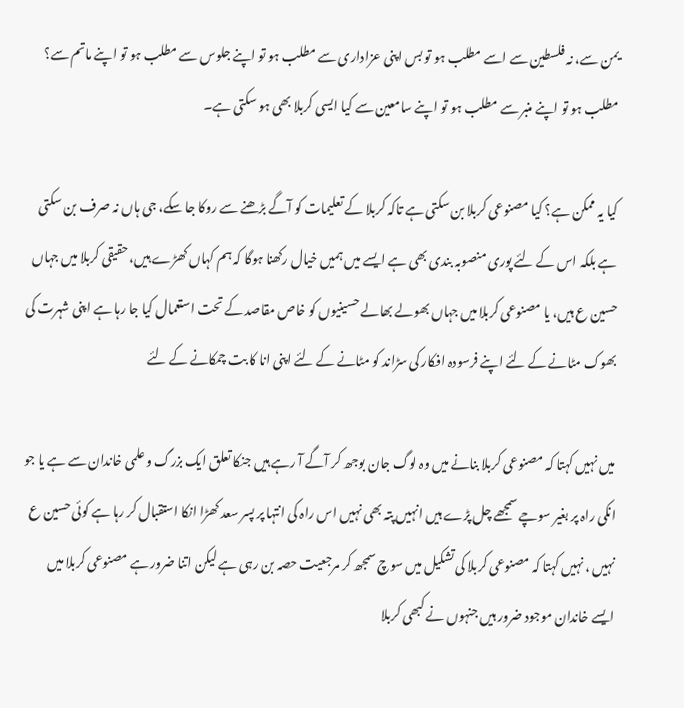یمن سے، نہ فلسطین سے اسے مطلب ہو تو بس اپنی عزاداری سے مطلب ہو تو اپنے جلوس سے مطلب ہو تو اپنے ماتم سے؟ مطلب ہو تو اپنے منبر سے مطلب ہو تو اپنے سامعین سے کیا ایسی کربلا بھی ہو سکتی ہے۔

کیا یہ ممکن ہے؟ کیا مصنوعی کربلا بن سکتی ہے تاکہ کربلا کے تعلیمات کو آگے بڑھنے سے روکا جا سکے، جی ہاں نہ صرف بن سکتی ہے بلکہ اس کے لئے پوری منصوبہ بندی بھی ہے ایسے میں ہمیں خیال رکھنا ہوگا کہ ہم کہاں کھڑے ہیں، حقیقی کربلا میں جہاں حسین ع ہیں، یا مصنوعی کربلا میں جہاں بھولے بھالے حسینیوں کو خاص مقاصد کے تحت استعمال کیا جا رہا ہے اپنی شہرت کی بھوک مٹانے کے لئے اپنے فرسودہ افکار کی سڑاند کو مٹانے کے لئے اپنی انا کا بت چمکانے کے لئے

میں نہیں کہتا کہ مصنوعی کربلا بنانے میں وہ لوگ جان بوجھ کر آگے آ رہے ہیں جنکا تعلق ایک بزرگ و علمی خاندان سے ہے یا جو انکی راہ پر بغیر سوچے سمجھے چل پڑے ہیں انہیں پتہ بھی نہیں اس راہ کی انتہا پر پسر سعد کھڑا انکا استقبال کر رہا ہے کوئی حسین ع نہیں ، نہیں کہتا کہ مصنوعی کربلا کی تشکیل میں سوچ سمجھ کر مرجعیت حصہ بن رہی ہے لیکن اتنا ضرور ہے مصنوعی کربلا میں ایسے خاندان موجود ضرور ہیں جنہوں نے کبھی کربلا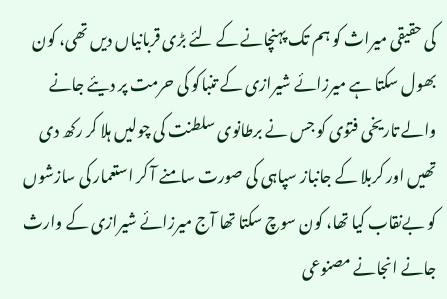کی حقیقی میراث کو ہم تک پہنچانے کے لئے بڑی قربانیاں دیں تھی، کون بھول سکتا ہے میرزائے شیرازی کے تنباکو کی حرمت پر دیئے جانے والے تاریخی فتوٰی کو جس نے برطانوی سلطنت کی چولیں ہلا کر رکھ دی تھیں اور کربلا کے جانباز سپاہی کی صورت سامنے آ کر استعمار کی سازشوں کو بےنقاب کیا تھا، کون سوچ سکتا تھا آج میرزائے شیرازی کے وارث جانے انجانے مصنوعی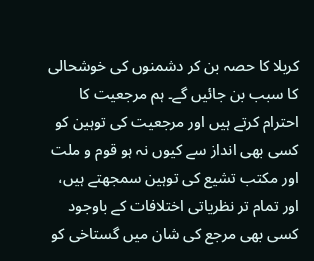کربلا کا حصہ بن کر دشمنوں کی خوشحالی کا سبب بن جائیں گے۔ ہم مرجعیت کا احترام کرتے ہیں اور مرجعیت کی توہین کو کسی بھی انداز سے کیوں نہ ہو قوم و ملت اور مکتب تشیع کی توہین سمجھتے ہیں، اور تمام تر نظریاتی اختلافات کے باوجود کسی بھی مرجع کی شان میں گستاخی کو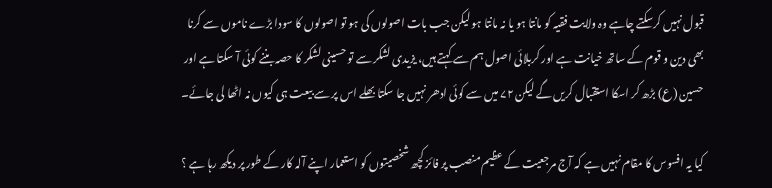قبول نہیں کرسکتے چاہے وہ ولایت فقیہ کو مانتا ہو یا نہ مانتا ہو لیکن جب بات اصولوں کی ہو تو اصولوں کا سودا بڑے ناموں سے کرنا بھی دین و قوم کے ساتھ خیانت ہے اور کربلائی اصول ہم سے کہتے ہیں، یزیدی لشکر سے تو حسینی لشکر کا حصہ بننے کوئی آ سکتا ہے اور حسین (ع) بڑھ کر اسکا استقبال کریں گے لیکن ۷۲ میں سے کوئی ادھر نہیں جا سکتا بھلے اس پر سے بیعت ہی کیوں نہ اٹھا لی جائے۔

کیا یہ افسوس کا مقام نہیں ہے کہ آج مرجعیت کے عظیم منصب پر فائز کچھ شخصیتوں کو استعمار اپنے آلہ کار کے طور پر دیکھ رہا ہے ؟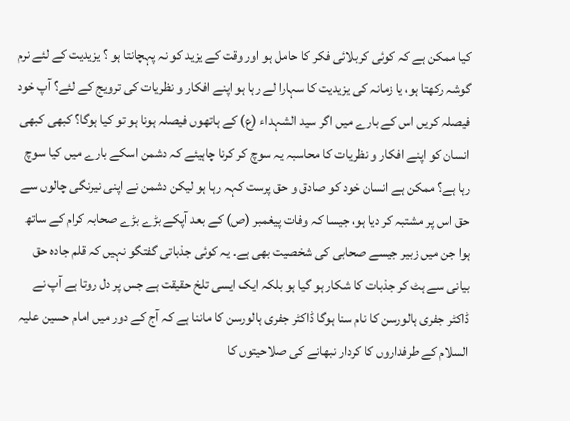کیا ممکن ہے کہ کوئی کربلائی فکر کا حامل ہو اور وقت کے یزید کو نہ پہچانتا ہو ؟ یزیدیت کے لئے نرم گوشہ رکھتا ہو، یا زمانہ کی یزیدیت کا سہارا لے رہا ہو اپنے افکار و نظریات کی ترویج کے لئے؟ آپ خود فیصلہ کریں اس کے بارے میں اگر سید الشہداء (ع) کے ہاتھوں فیصلہ ہونا ہو تو کیا ہوگا؟ کبھی کبھی انسان کو اپنے افکار و نظریات کا محاسبہ یہ سوچ کر کرنا چاہیئے کہ دشمن اسکے بارے میں کیا سوچ رہا ہے؟ ممکن ہے انسان خود کو صادق و حق پرست کہہ رہا ہو لیکن دشمن نے اپنی نیرنگی چالوں سے حق اس پر مشتبہ کر دیا ہو، جیسا کہ وفات پیغمبر (ص) کے بعد آپکے بڑے بڑے صحابہ کرام کے ساتھ ہوا جن میں زبیر جیسے صحابی کی شخصیت بھی ہے۔ یہ کوئی جذباتی گفتگو نہیں کہ قلم جادہ حق بیانی سے ہٹ کر جذبات کا شکار ہو گیا ہو بلکہ ایک ایسی تلخ حقیقت ہے جس پر دل روتا ہے آپ نے ڈاکٹر جفری ہالورسن کا نام سنا ہوگا ڈاکٹر جفری ہالورسن کا ماننا ہے کہ آج کے دور میں امام حسین علیہ السلام کے طرفداروں کا کردار نبھانے کی صلاحیتوں کا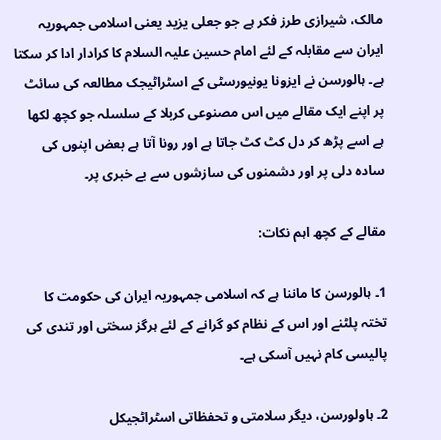مالک، شیرازی طرز فکر ہے جو جعلی یزید یعنی اسلامی جمہوریہ ایران سے مقابلہ کے لئے امام حسین علیہ السلام کا کرادار ادا کر سکتا ہے۔ ہالورسن نے ایزونا یونیورسٹی کے اسٹراٹیجک مطالعہ کی سائٹ پر اپنے ایک مقالے میں اس مصنوعی کربلا کے سلسلہ جو کچھ لکھا ہے اسے پڑھ کر دل کٹ کٹ جاتا ہے اور رونا آتا ہے بعض اپنوں کی سادہ دلی پر اور دشمنوں کی سازشوں سے بے خبری پر۔

مقالے کے کچھ اہم نکات:

1۔ ہالورسن کا ماننا ہے کہ اسلامی جمہوریہ ایران کی حکومت کا تختہ پلٹنے اور اس کے نظام کو گرانے کے لئے ہرگز سختی اور تندی کی پالیسی کام نہیں آسکی ہے۔

2۔ ہاولورسن، دیگر سلامتی و تحفظاتی اسٹراٹجیکل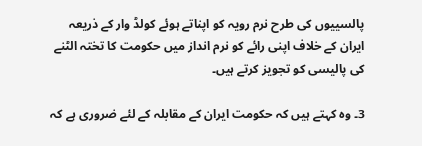پالسییوں کی طرح نرم رویہ کو اپناتے ہوئے کولڈ وار کے ذریعہ ایران کے خلاف اپنی رائے کو نرم انداز میں حکومت کا تختہ الٹنے کی پالیسی کو تجویز کرتے ہیں۔

3۔ وہ کہتے ہیں کہ حکومت ایران کے مقابلہ کے لئے ضروری ہے کہ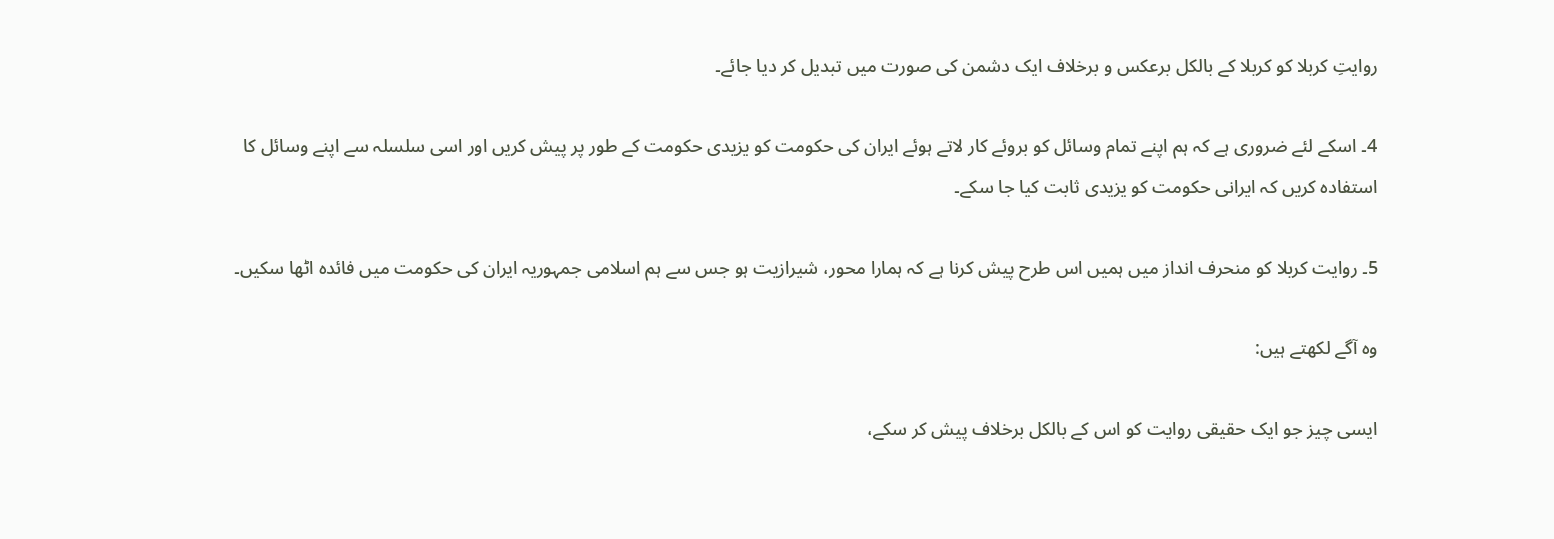روایتِ کربلا کو کربلا کے بالکل برعکس و برخلاف ایک دشمن کی صورت میں تبدیل کر دیا جائے۔

4۔ اسکے لئے ضروری ہے کہ ہم اپنے تمام وسائل کو بروئے کار لاتے ہوئے ایران کی حکومت کو یزیدی حکومت کے طور پر پیش کریں اور اسی سلسلہ سے اپنے وسائل کا استفادہ کریں کہ ایرانی حکومت کو یزیدی ثابت کیا جا سکے۔

5۔ روایت کربلا کو منحرف انداز میں ہمیں اس طرح پیش کرنا ہے کہ ہمارا محور، شیرازیت ہو جس سے ہم اسلامی جمہوریہ ایران کی حکومت میں فائدہ اٹھا سکیں۔

وہ آگے لکھتے ہیں:

ایسی چیز جو ایک حقیقی روایت کو اس کے بالکل برخلاف پیش کر سکے،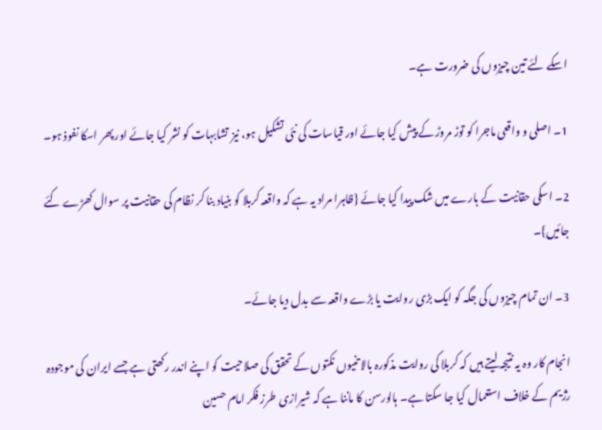اسکے لئے تین چیزوں کی ضرورت ہے۔

1۔ اصلی و واقعی ماجرا کو توڑ مروڑ کے پیش کیا جائے اور قیاسات کی نئی تشکیل ہو، نیز تشابہات کو نشر کیا جائے اور پھر اسکا نفوذ ہو۔

2۔ اسکی حقانیت کے بارے میں شک پیدا کیا جائے {ظاہرا مراد یہ ہے کہ واقعہ کربلا کو بنیاد بنا کر نظام کی حقانیت پر سوال کھڑے کئے جائیں}۔

3۔ ان تمام چیزوں کی جگہ کو ایک بڑی روایت یا بڑے واقعہ سے بدل دیا جائے۔

انجام کار وہ یہ نتیجہ لیتے ہیں کہ کربلا کی روایت مذکورہ بالا تنیوں نکتوں کے تحقق کی صلاحیت کو اپنے اندر رکھتی ہے جسے ایران کی موجودہ رژیم کے خلاف استعمال کیا جا سکتا ہے۔ ہالورسن کا ماننا ہے کہ شیرازی طرز فکر امام حسین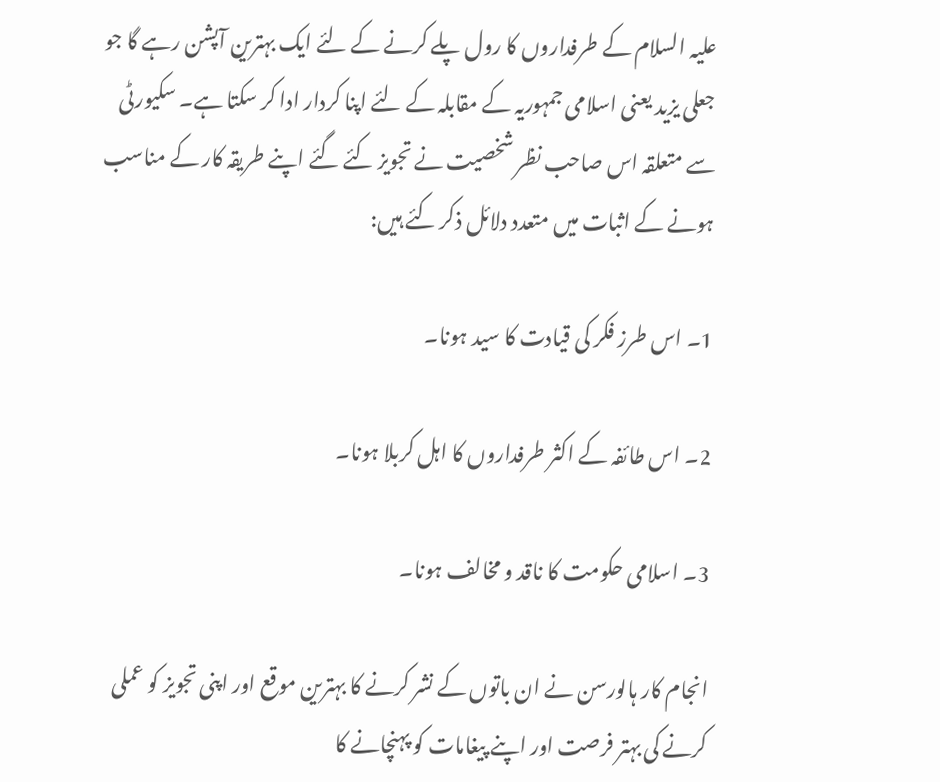علیہ السلام کے طرفداروں کا رول پلے کرنے کے لئے ایک بہترین آپشن رہے گا جو جعلی یزید یعنی اسلامی جمہوریہ کے مقابلہ کے لئے اپنا کردار ادا کر سکتا ہے۔ سکیورٹی سے متعلقہ اس صاحب نظر شخصیت نے تجویز کئے گئے اپنے طریقہ کار کے مناسب ہونے کے اثبات میں متعدد دلائل ذکر کئے ہیں:

1۔ اس طرز فکر کی قیادت کا سید ہونا۔

2۔ اس طائفہ کے اکثر طرفداروں کا اہل کربلا ہونا۔

3۔ اسلامی حکومت کا ناقد و مخالف ہونا۔

انجام کار ہالورسن نے ان باتوں کے نشر کرنے کا بہترین موقع اور اپنی تجویز کو عملی کرنے کی بہتر فرصت اور اپنے پیغامات کو پہنچانے کا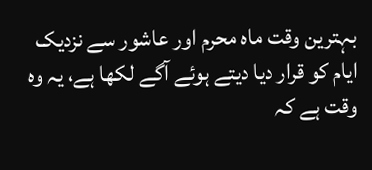بہترین وقت ماہ محرم اور عاشور سے نزدیک ایام کو قرار دیا دیتے ہوئے آگے لکھا ہے، یہ وہ وقت ہے کہ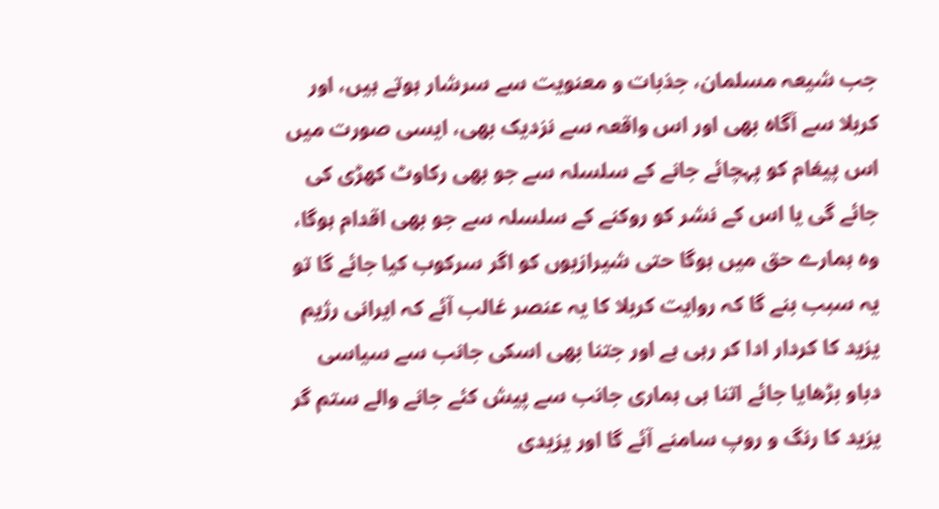جب شیعہ مسلمان، جذبات و معنویت سے سرشار ہوتے ہیں، اور کربلا سے آگاہ بھی اور اس واقعہ سے نزدیک بھی، ایسی صورت میں اس پیغام کو پہچائے جانے کے سلسلہ سے جو بھی رکاوٹ کھڑی کی جائے گی یا اس کے نشر کو روکنے کے سلسلہ سے جو بھی اقدام ہوگا، وہ ہمارے حق میں ہوگا حتی شیرازیوں کو اگر سرکوب کیا جائے گا تو یہ سبب بنے گا کہ روایت کربلا کا یہ عنصر غالب آئے کہ ایرانی رژیم یزید کا کردار ادا کر رہی ہے اور جتنا بھی اسکی جانب سے سیاسی دباو بڑھایا جائے اتنا ہی ہماری جانب سے پیش کئے جانے والے ستم گر یزید کا رنگ و روپ سامنے آئے گا اور یزیدی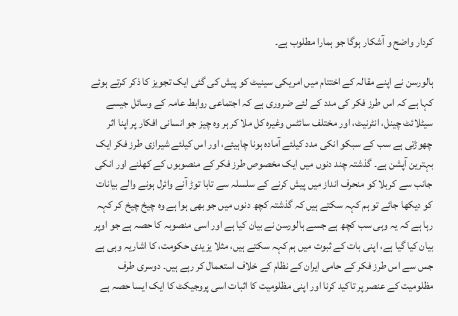کردار واضح و آشکار ہوگا جو ہمارا مطلوب ہے۔

ہالورسن نے اپنے مقالہ کے اختتام میں امریکی سینیٹ کو پیش کی گئی ایک تجویز کا ذکر کرتے ہوئے کہا ہے کہ اس طرز فکر کی مدد کے لئے ضروری ہے کہ اجتماعی روابط عامہ کے وسائل جیسے سیٹلائٹ چینل، انٹرنیٹ، اور مختلف سائٹس وغیرہ کل ملا کر ہر وہ چیز جو انسانی افکار پر اپنا اثر چھوڑتی ہے سب کے سبکو انکی مدد کیلئے آمادہ ہونا چاہیئے، اور اس کیلئے شیرازی طرز فکر ایک بہترین آپشن ہے۔ گذشتہ چند دنوں میں ایک مخصوص طرز فکر کے منصوبوں کے کھلنے اور انکی جانب سے کربلا کو منحرف انداز میں پیش کرنے کے سلسلہ سے تابا توڑ آنے وائرل ہونے والے بیانات کو دیکھا جائے تو ہم کہہ سکتے ہیں کہ گذشتہ کچھ دنوں میں جو بھی ہوا ہے وہ چیخ چیخ کر کہہ رہا ہے کہ یہ وہی سب کچھ ہے جسے ہالورسن نے بیان کیا ہے اور اسی منصوبہ کا حصہ ہے جو اوپر بیان کیا گیا ہے، اپنی بات کے ثبوت میں ہم کہہ سکتے ہیں، مثلا یزیدی حکومت، کا اشاریہ وہی ہے جس سے اس طرز فکر کے حامی ایران کے نظام کے خلاف استعمال کر رہے ہیں۔ دوسری طرف مظلومیت کے عنصر پر تاکید کرنا اور اپنی مظلومیت کا اثبات اسی پروجیکٹ کا ایک ایسا حصہ ہے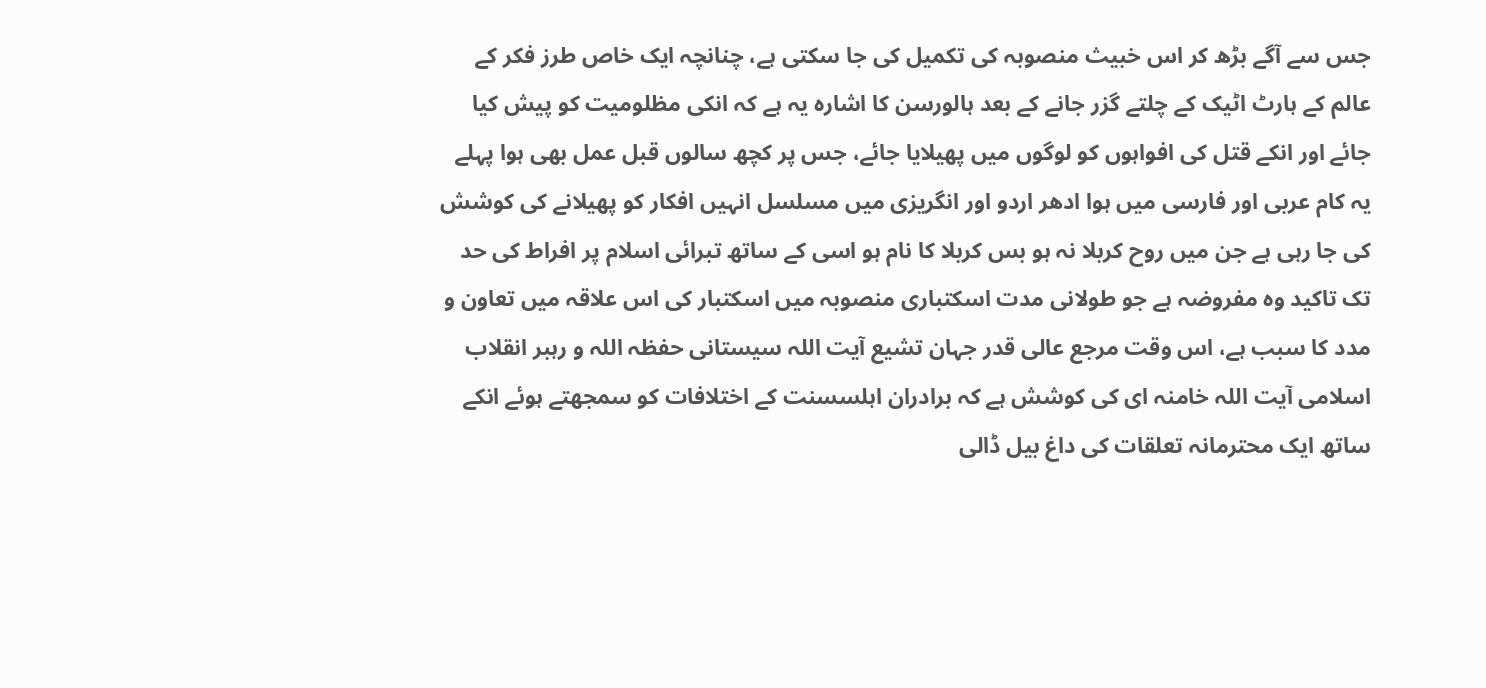جس سے آگے بڑھ کر اس خبیث منصوبہ کی تکمیل کی جا سکتی ہے، چنانچہ ایک خاص طرز فکر کے عالم کے ہارٹ اٹیک کے چلتے گزر جانے کے بعد ہالورسن کا اشارہ یہ ہے کہ انکی مظلومیت کو پیش کیا جائے اور انکے قتل کی افواہوں کو لوگوں میں پھیلایا جائے، جس پر کچھ سالوں قبل عمل بھی ہوا پہلے یہ کام عربی اور فارسی میں ہوا ادھر اردو اور انگریزی میں مسلسل انہیں افکار کو پھیلانے کی کوشش کی جا رہی ہے جن میں روح کربلا نہ ہو بس کربلا کا نام ہو اسی کے ساتھ تبرائی اسلام پر افراط کی حد تک تاکید وہ مفروضہ ہے جو طولانی مدت اسکتباری منصوبہ میں اسکتبار کی اس علاقہ میں تعاون و مدد کا سبب ہے، اس وقت مرجع عالی قدر جہان تشیع آیت اللہ سیستانی حفظہ اللہ و رہبر انقلاب اسلامی آیت اللہ خامنہ ای کی کوشش ہے کہ برادران اہلسسنت کے اختلافات کو سمجھتے ہوئے انکے ساتھ ایک محترمانہ تعلقات کی داغ بیل ڈالی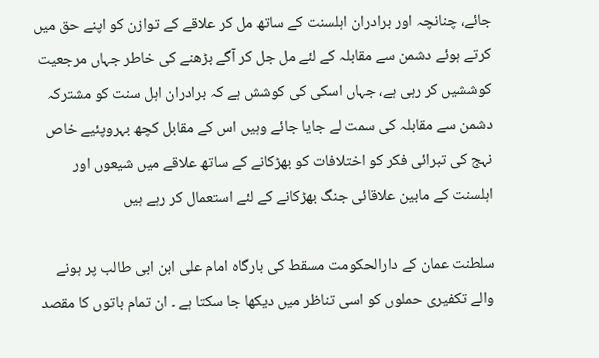جائے، چنانچہ اور برادران اہلسنت کے ساتھ مل کر علاقے کے توازن کو اپنے حق میں کرتے ہوئے دشمن سے مقابلہ کے لئے مل جل کر آگے بڑھنے کی خاطر جہاں مرجعیت کوششیں کر رہی ہے، جہاں اسکی کی کوشش ہے کہ برادران اہل سنت کو مشترکہ دشمن سے مقابلہ کی سمت لے جایا جائے وہیں اس کے مقابل کچھ بہروپئیے خاص نہج کی تبرائی فکر کو اختلافات کو بھڑکانے کے ساتھ علاقے میں شیعوں اور اہلسنت کے مابین علاقائی جنگ بھڑکانے کے لئے استعمال کر رہے ہیں

سلطنت عمان کے دارالحکومت مسقط کی بارگاہ امام علی ابن ابی طالب پر ہونے والے تکفیری حملوں کو اسی تناظر میں دیکھا جا سکتا ہے ۔ ان تمام باتوں کا مقصد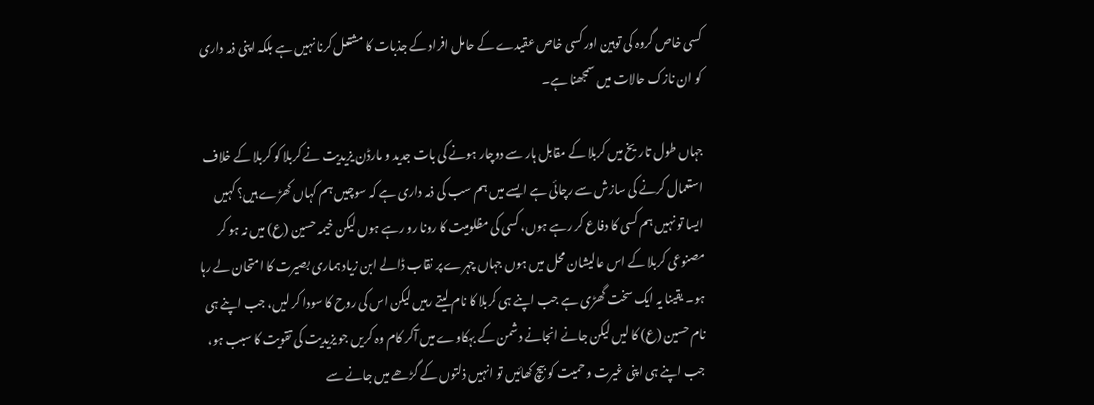کسی خاص گروہ کی توہین اور کسی خاص عقیدے کے حامل افراد کے جذبات کا مشتعل کرنا نہیں ہے بلکہ اپنی ذمہ داری کو ان نازک حالات میں سمجھنا ہے۔

جہاں طول تاریخ میں کربلا کے مقابل ہار سے دوچار ہونے کی بات جدید و مارڈن یزیدیت نے کربلا کو کربلا کے خلاف استعمال کرنے کی سازش سے رچائی ہے ایسے میں ہم سب کی ذمہ داری ہے کہ سوچیں ہم کہاں کھڑے ہیں؟ کہیں ایسا تو نہیں ہم کسی کا دفاع کر رہے ہوں، کسی کی مظلومیت کا رونا رو رہے ہوں لیکن خیمہ حسین (ع) میں نہ ہو کر مصنوعی کربلا کے اس عالیشان محل میں ہوں جہاں چہرے پر نقاب ڈالے ابن زیاد ہماری بصیرت کا امتحان لے رہا ہو۔ یقینا یہ ایک سخت گھڑی ہے جب اپنے ہی کربلا کا نام لیتے رہیں لیکن اس کی روح کا سودا کر لیں، جب اپنے ہی نام حسین (ع) کا لیں لیکن جانے انجانے دشمن کے بہکاوے میں آکر کام وہ کریں جو یزیدیت کی تقویت کا سبب ہو، جب اپنے ہی اپنی غیرت و حمیت کو بیچ کھائیں تو انہیں ذلتوں کے گڑھے میں جانے سے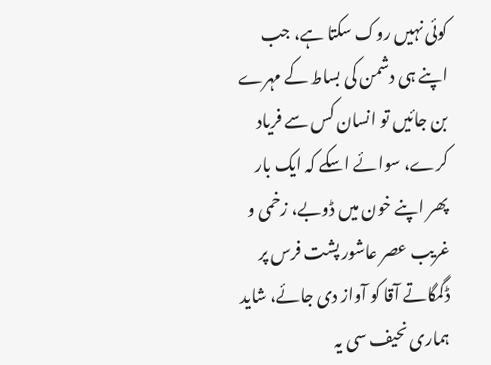کوئی نہیں روک سکتا ہے، جب اپنے ہی دشمن کی بساط کے مہرے بن جائیں تو انسان کس سے فریاد کرے، سوائے اسکے کہ ایک بار پھر اپنے خون میں ڈوبے، زخمی و غریب عصر عاشور پشت فرس پر ڈگمگاتے آقا کو آواز دی جائے، شاید ہماری نحیف سی یہ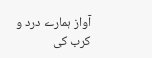آواز ہمارے درد و کرب کی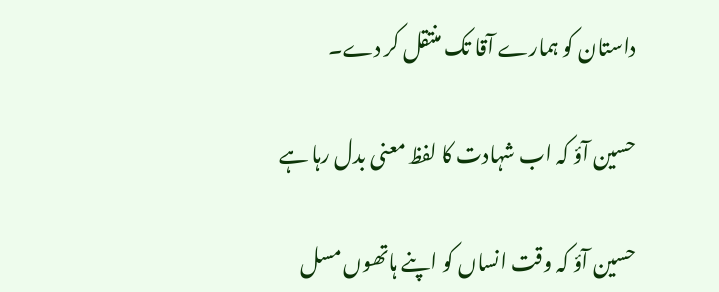داستان کو ہمارے آقا تک منتقل کر دے۔

حسین آؤ کہ اب شہادت کا لفظ معنی بدل رہا ہے

حسین آؤ کہ وقت انساں کو اپنے ہاتھوں مسل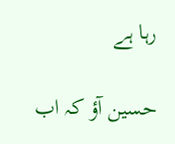رہا ہے

حسین آؤ کہ اب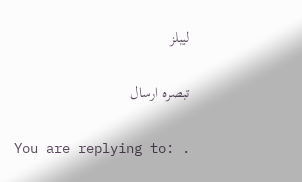لیبلز

تبصرہ ارسال

You are replying to: .